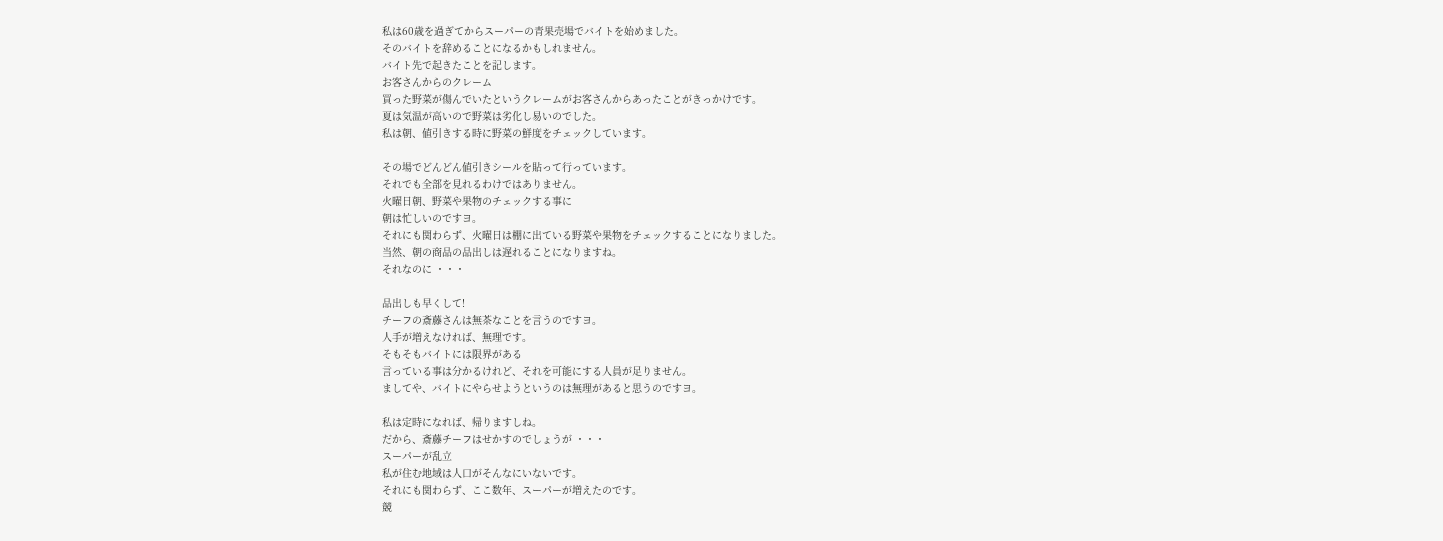私は60歳を過ぎてからスーパーの青果売場でバイトを始めました。
そのバイトを辞めることになるかもしれません。
バイト先で起きたことを記します。
お客さんからのクレーム
買った野菜が傷んでいたというクレームがお客さんからあったことがきっかけです。
夏は気温が高いので野菜は劣化し易いのでした。
私は朝、値引きする時に野菜の鮮度をチェックしています。

その場でどんどん値引きシールを貼って行っています。
それでも全部を見れるわけではありません。
火曜日朝、野菜や果物のチェックする事に
朝は忙しいのですヨ。
それにも関わらず、火曜日は棚に出ている野菜や果物をチェックすることになりました。
当然、朝の商品の品出しは遅れることになりますね。
それなのに ・・・

品出しも早くして!
チーフの斎藤さんは無茶なことを言うのですヨ。
人手が増えなければ、無理です。
そもそもバイトには限界がある
言っている事は分かるけれど、それを可能にする人員が足りません。
ましてや、バイトにやらせようというのは無理があると思うのですヨ。

私は定時になれば、帰りますしね。
だから、斎藤チーフはせかすのでしょうが ・・・
スーパーが乱立
私が住む地域は人口がそんなにいないです。
それにも関わらず、ここ数年、スーパーが増えたのです。
競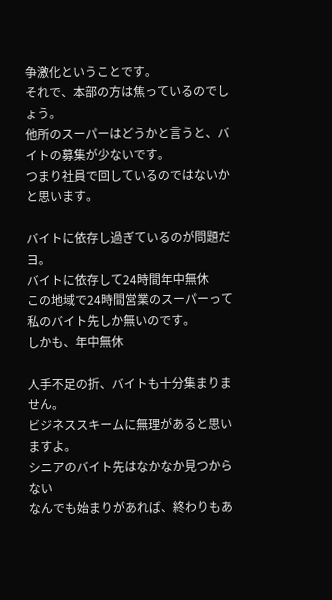争激化ということです。
それで、本部の方は焦っているのでしょう。
他所のスーパーはどうかと言うと、バイトの募集が少ないです。
つまり社員で回しているのではないかと思います。

バイトに依存し過ぎているのが問題だヨ。
バイトに依存して24時間年中無休
この地域で24時間営業のスーパーって私のバイト先しか無いのです。
しかも、年中無休

人手不足の折、バイトも十分集まりません。
ビジネススキームに無理があると思いますよ。
シニアのバイト先はなかなか見つからない
なんでも始まりがあれば、終わりもあ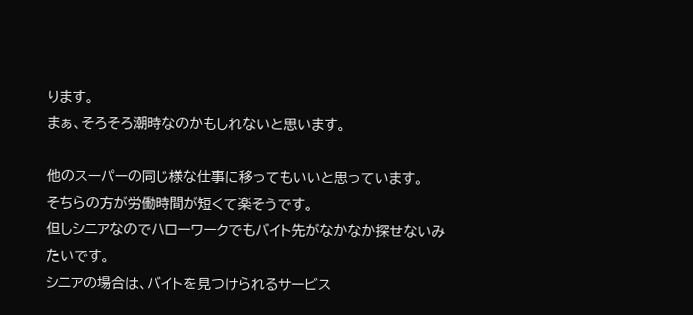ります。
まぁ、そろそろ潮時なのかもしれないと思います。

他のスーパーの同じ様な仕事に移ってもいいと思っています。
そちらの方が労働時間が短くて楽そうです。
但しシニアなのでハローワークでもバイト先がなかなか探せないみたいです。
シニアの場合は、バイトを見つけられるサービス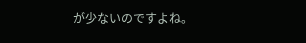が少ないのですよね。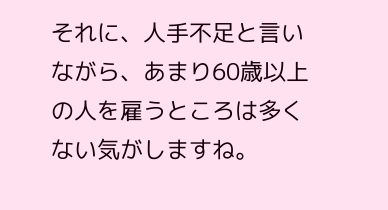それに、人手不足と言いながら、あまり60歳以上の人を雇うところは多くない気がしますね。